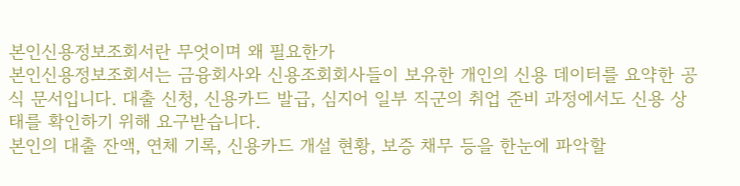본인신용정보조회서란 무엇이며 왜 필요한가
본인신용정보조회서는 금융회사와 신용조회회사들이 보유한 개인의 신용 데이터를 요약한 공식 문서입니다. 대출 신청, 신용카드 발급, 심지어 일부 직군의 취업 준비 과정에서도 신용 상태를 확인하기 위해 요구받습니다.
본인의 대출 잔액, 연체 기록, 신용카드 개설 현황, 보증 채무 등을 한눈에 파악할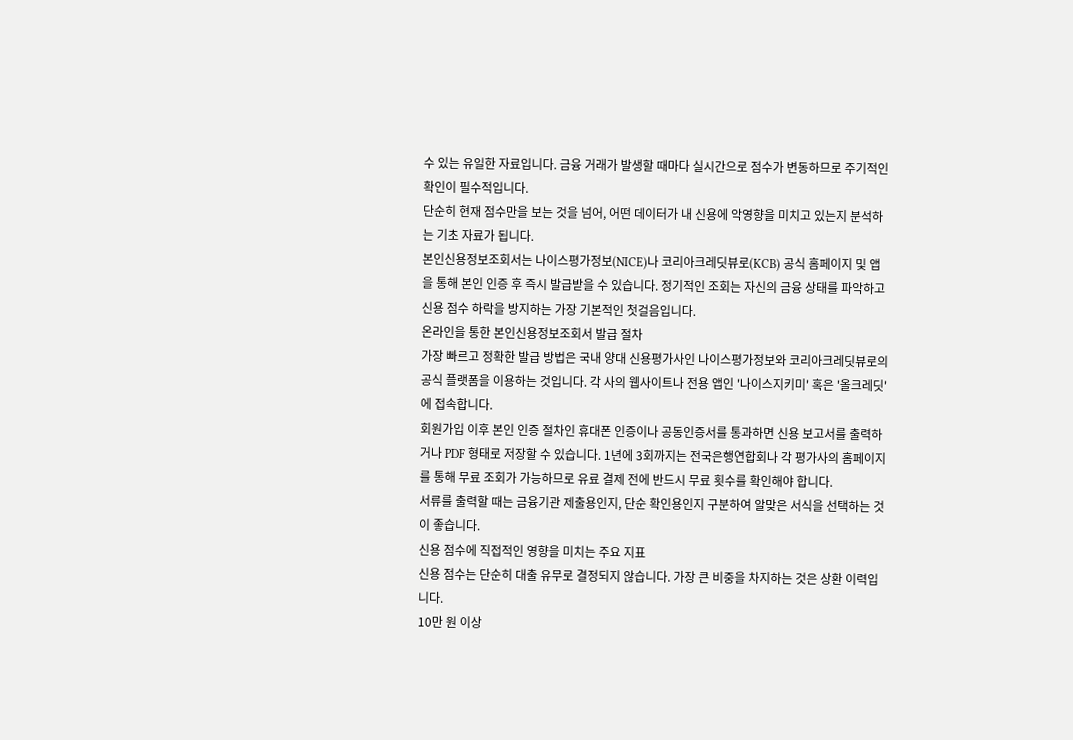수 있는 유일한 자료입니다. 금융 거래가 발생할 때마다 실시간으로 점수가 변동하므로 주기적인 확인이 필수적입니다.
단순히 현재 점수만을 보는 것을 넘어, 어떤 데이터가 내 신용에 악영향을 미치고 있는지 분석하는 기초 자료가 됩니다.
본인신용정보조회서는 나이스평가정보(NICE)나 코리아크레딧뷰로(KCB) 공식 홈페이지 및 앱을 통해 본인 인증 후 즉시 발급받을 수 있습니다. 정기적인 조회는 자신의 금융 상태를 파악하고 신용 점수 하락을 방지하는 가장 기본적인 첫걸음입니다.
온라인을 통한 본인신용정보조회서 발급 절차
가장 빠르고 정확한 발급 방법은 국내 양대 신용평가사인 나이스평가정보와 코리아크레딧뷰로의 공식 플랫폼을 이용하는 것입니다. 각 사의 웹사이트나 전용 앱인 '나이스지키미' 혹은 '올크레딧'에 접속합니다.
회원가입 이후 본인 인증 절차인 휴대폰 인증이나 공동인증서를 통과하면 신용 보고서를 출력하거나 PDF 형태로 저장할 수 있습니다. 1년에 3회까지는 전국은행연합회나 각 평가사의 홈페이지를 통해 무료 조회가 가능하므로 유료 결제 전에 반드시 무료 횟수를 확인해야 합니다.
서류를 출력할 때는 금융기관 제출용인지, 단순 확인용인지 구분하여 알맞은 서식을 선택하는 것이 좋습니다.
신용 점수에 직접적인 영향을 미치는 주요 지표
신용 점수는 단순히 대출 유무로 결정되지 않습니다. 가장 큰 비중을 차지하는 것은 상환 이력입니다.
10만 원 이상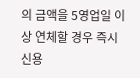의 금액을 5영업일 이상 연체할 경우 즉시 신용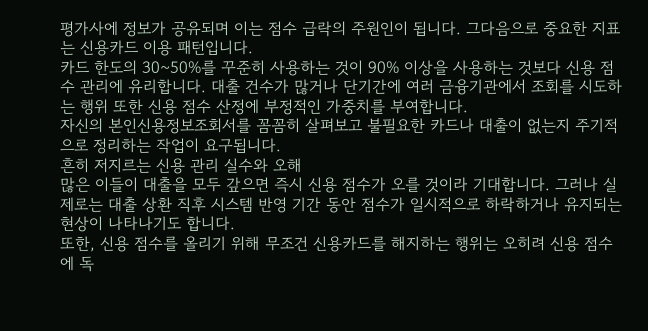평가사에 정보가 공유되며 이는 점수 급락의 주원인이 됩니다. 그다음으로 중요한 지표는 신용카드 이용 패턴입니다.
카드 한도의 30~50%를 꾸준히 사용하는 것이 90% 이상을 사용하는 것보다 신용 점수 관리에 유리합니다. 대출 건수가 많거나 단기간에 여러 금융기관에서 조회를 시도하는 행위 또한 신용 점수 산정에 부정적인 가중치를 부여합니다.
자신의 본인신용정보조회서를 꼼꼼히 살펴보고 불필요한 카드나 대출이 없는지 주기적으로 정리하는 작업이 요구됩니다.
흔히 저지르는 신용 관리 실수와 오해
많은 이들이 대출을 모두 갚으면 즉시 신용 점수가 오를 것이라 기대합니다. 그러나 실제로는 대출 상환 직후 시스템 반영 기간 동안 점수가 일시적으로 하락하거나 유지되는 현상이 나타나기도 합니다.
또한, 신용 점수를 올리기 위해 무조건 신용카드를 해지하는 행위는 오히려 신용 점수에 독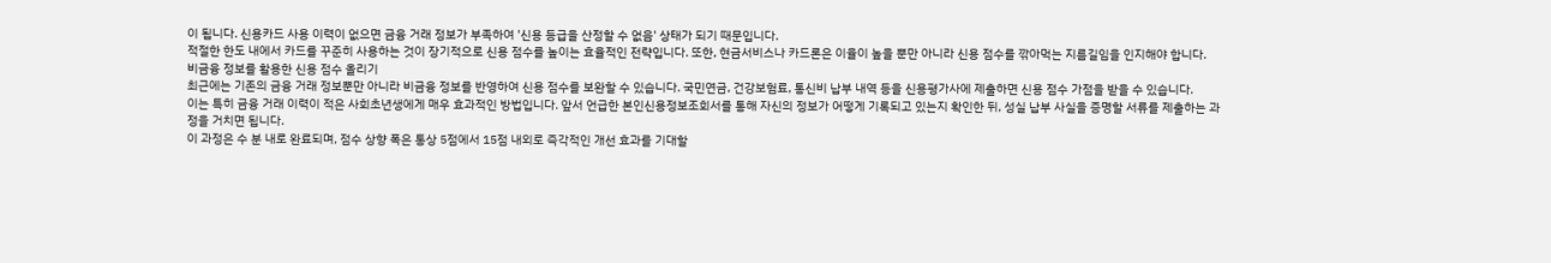이 됩니다. 신용카드 사용 이력이 없으면 금융 거래 정보가 부족하여 '신용 등급을 산정할 수 없음' 상태가 되기 때문입니다.
적절한 한도 내에서 카드를 꾸준히 사용하는 것이 장기적으로 신용 점수를 높이는 효율적인 전략입니다. 또한, 현금서비스나 카드론은 이율이 높을 뿐만 아니라 신용 점수를 깎아먹는 지름길임을 인지해야 합니다.
비금융 정보를 활용한 신용 점수 올리기
최근에는 기존의 금융 거래 정보뿐만 아니라 비금융 정보를 반영하여 신용 점수를 보완할 수 있습니다. 국민연금, 건강보험료, 통신비 납부 내역 등을 신용평가사에 제출하면 신용 점수 가점을 받을 수 있습니다.
이는 특히 금융 거래 이력이 적은 사회초년생에게 매우 효과적인 방법입니다. 앞서 언급한 본인신용정보조회서를 통해 자신의 정보가 어떻게 기록되고 있는지 확인한 뒤, 성실 납부 사실을 증명할 서류를 제출하는 과정을 거치면 됩니다.
이 과정은 수 분 내로 완료되며, 점수 상향 폭은 통상 5점에서 15점 내외로 즉각적인 개선 효과를 기대할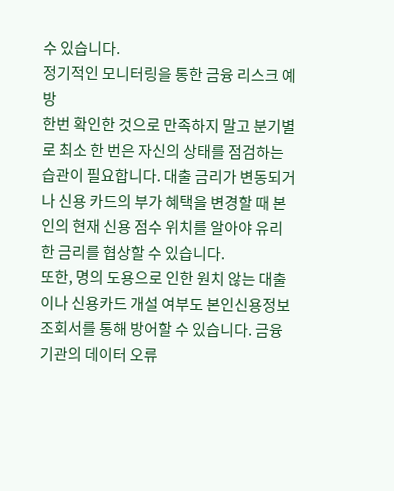수 있습니다.
정기적인 모니터링을 통한 금융 리스크 예방
한번 확인한 것으로 만족하지 말고 분기별로 최소 한 번은 자신의 상태를 점검하는 습관이 필요합니다. 대출 금리가 변동되거나 신용 카드의 부가 혜택을 변경할 때 본인의 현재 신용 점수 위치를 알아야 유리한 금리를 협상할 수 있습니다.
또한, 명의 도용으로 인한 원치 않는 대출이나 신용카드 개설 여부도 본인신용정보조회서를 통해 방어할 수 있습니다. 금융기관의 데이터 오류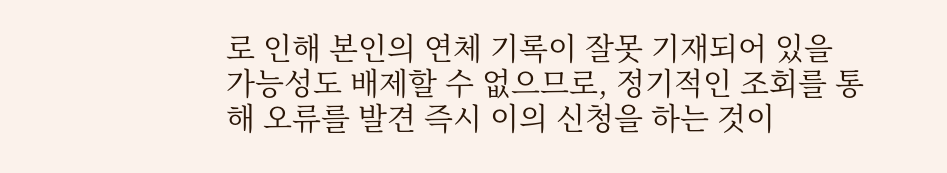로 인해 본인의 연체 기록이 잘못 기재되어 있을 가능성도 배제할 수 없으므로, 정기적인 조회를 통해 오류를 발견 즉시 이의 신청을 하는 것이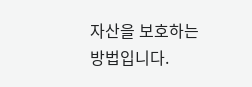자산을 보호하는 방법입니다.